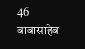46 बाबासाहेब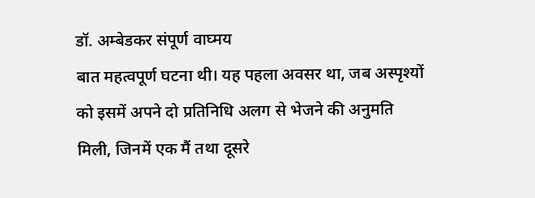डॉ. अम्बेडकर संपूर्ण वाघ्मय
बात महत्वपूर्ण घटना थी। यह पहला अवसर था, जब अस्पृश्यों को इसमें अपने दो प्रतिनिधि अलग से भेजने की अनुमति मिली, जिनमें एक मैं तथा दूसरे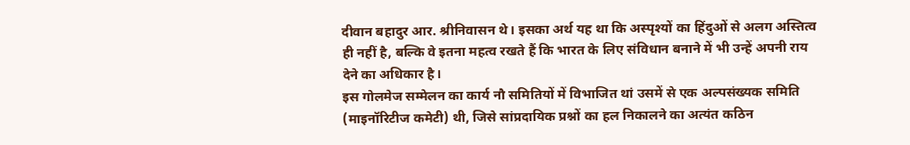दीवान बहादुर आर. श्रीनिवासन थे। इसका अर्थ यह था कि अस्पृश्यों का हिंदुओं से अलग अस्तित्व ही नहीं है, बल्कि वे इतना महत्व रखते हैं कि भारत के लिए संविधान बनाने में भी उन्हें अपनी राय देने का अधिकार है।
इस गोलमेज सम्मेलन का कार्य नौ समितियों में विभाजित थां उसमें से एक अल्पसंख्यक समिति (माइनॉरिटीज कमेटी) थी, जिसे सांप्रदायिक प्रश्नों का हल निकालने का अत्यंत कठिन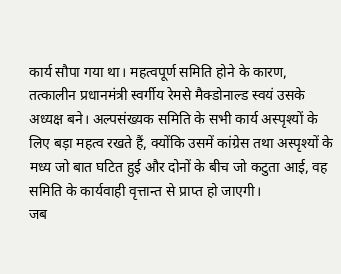कार्य सौपा गया था। महत्वपूर्ण समिति होने के कारण, तत्कालीन प्रधानमंत्री स्वर्गीय रेमसे मैक्डोनाल्ड स्वयं उसके अध्यक्ष बने। अल्पसंख्यक समिति के सभी कार्य अस्पृश्यों के लिए बड़ा महत्व रखते हैं, क्योंकि उसमें कांग्रेस तथा अस्पृश्यों के मध्य जो बात घटित हुई और दोनों के बीच जो कटुता आई, वह समिति के कार्यवाही वृत्तान्त से प्राप्त हो जाएगी।
जब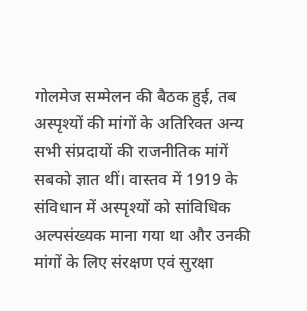गोलमेज सम्मेलन की बैठक हुई, तब अस्पृश्यों की मांगों के अतिरिक्त अन्य सभी संप्रदायों की राजनीतिक मांगें सबको ज्ञात थीं। वास्तव में 1919 के संविधान में अस्पृश्यों को सांविधिक अल्पसंख्यक माना गया था और उनकी मांगों के लिए संरक्षण एवं सुरक्षा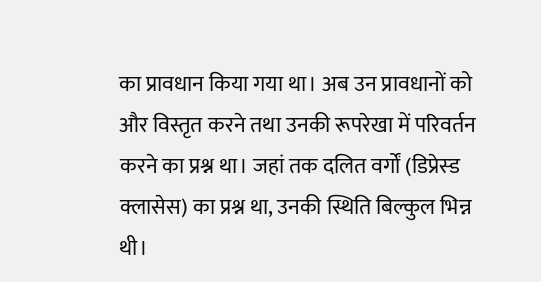का प्रावधान किया गया था। अब उन प्रावधानों को और विस्तृत करने तथा उनकी रूपरेखा में परिवर्तन करने का प्रश्न था। जहां तक दलित वर्गों (डिप्रेस्ड क्लासेस) का प्रश्न था, उनकी स्थिति बिल्कुल भिन्न थी।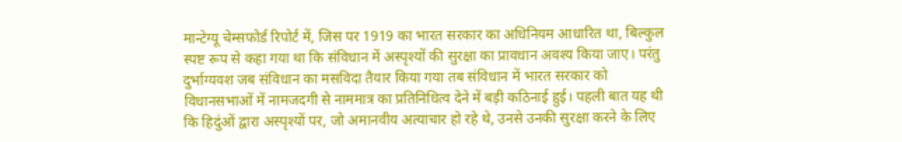मान्टेग्यू चेम्सफोर्ड रिपोर्ट में, जिस पर 1919 का भारत सरकार का अधिनियम आधारित था, बिल्कुल स्पष्ट रूप से कहा गया था कि संविधान में अस्पृश्यों की सुरक्षा का प्रावधान अवश्य किया जाए। परंतु दुर्भाग्यवश जब संविधान का मसविदा तैयार किया गया तब संविधान में भारत सरकार को विधानसभाओं में नामजदगी से नाममात्र का प्रतिनिधित्व देने में बड़ी कठिनाई हुई। पहली बात यह थी कि हिदुंओं द्वारा अस्पृश्यों पर, जो अमानवीय अत्याचार हो रहे थे, उनसे उनकी सुरक्षा करने के लिए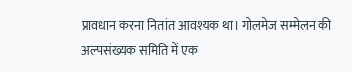प्रावधान करना नितांत आवश्यक था। गोलमेज सम्मेलन की अल्पसंख्यक समिति में एक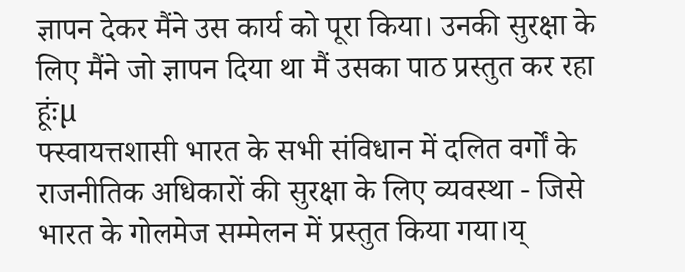ज्ञापन देकर मैंने उस कार्य को पूरा किया। उनकी सुरक्षा के लिए मैंने जो ज्ञापन दिया था मैं उसका पाठ प्रस्तुत कर रहा हूंःµ
फ्स्वायत्तशासी भारत के सभी संविधान में दलित वर्गों के राजनीतिक अधिकारों की सुरक्षा के लिए व्यवस्था - जिसे भारत के गोलमेज सम्मेलन में प्रस्तुत किया गया।य्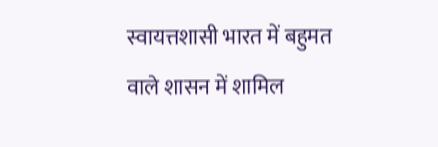स्वायत्तशासी भारत में बहुमत वाले शासन में शामिल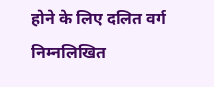होने के लिए दलित वर्ग निम्नलिखित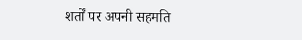शर्तों पर अपनी सहमति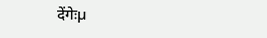देंगेःµ